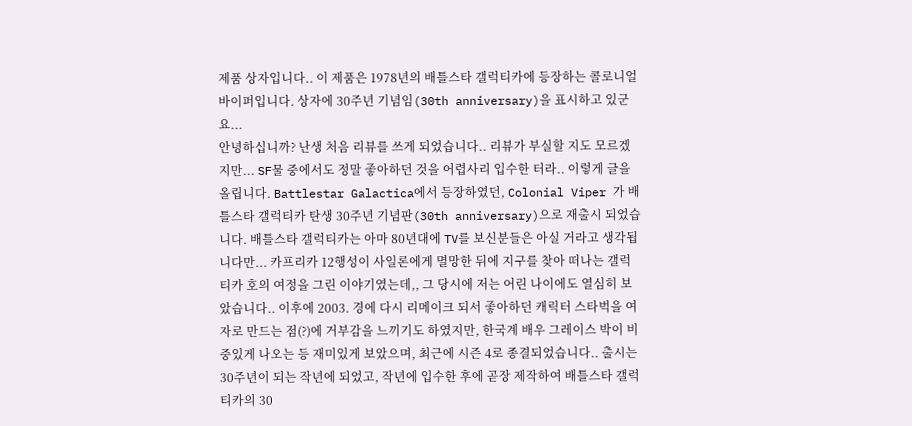제품 상자입니다.. 이 제품은 1978년의 배틀스타 갤럭티카에 등장하는 콜로니얼 바이퍼입니다. 상자에 30주년 기념임(30th anniversary)을 표시하고 있군요...
안녕하십니까? 난생 처음 리뷰를 쓰게 되었습니다.. 리뷰가 부실할 지도 모르겠지만... SF물 중에서도 정말 좋아하던 것을 어렵사리 입수한 터라.. 이렇게 글을 올립니다. Battlestar Galactica에서 등장하였던, Colonial Viper 가 배틀스타 갤럭티카 탄생 30주년 기념판(30th anniversary)으로 재출시 되었습니다. 배틀스타 갤럭티카는 아마 80년대에 TV를 보신분들은 아실 거라고 생각됩니다만... 카프리카 12행성이 사일론에게 멸망한 뒤에 지구를 찾아 떠나는 갤럭티카 호의 여정을 그린 이야기였는데,, 그 당시에 저는 어린 나이에도 열심히 보았습니다.. 이후에 2003. 경에 다시 리메이크 되서 좋아하던 캐릭터 스타벅을 여자로 만드는 점(?)에 거부감을 느끼기도 하였지만, 한국계 배우 그레이스 박이 비중있게 나오는 등 재미있게 보았으며, 최근에 시즌 4로 종결되었습니다.. 출시는 30주년이 되는 작년에 되었고, 작년에 입수한 후에 곧장 제작하여 배틀스타 갤럭티카의 30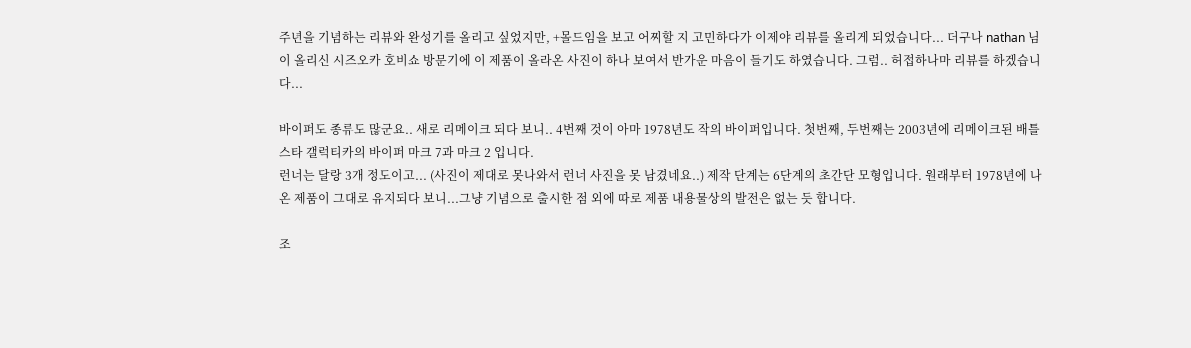주년을 기념하는 리뷰와 완성기를 올리고 싶었지만, +몰드임을 보고 어찌할 지 고민하다가 이제야 리뷰를 올리게 되었습니다... 더구나 nathan 님이 올리신 시즈오카 호비쇼 방문기에 이 제품이 올라온 사진이 하나 보여서 반가운 마음이 들기도 하였습니다. 그럼.. 허접하나마 리뷰를 하겠습니다...

바이퍼도 종류도 많군요.. 새로 리메이크 되다 보니.. 4번째 것이 아마 1978년도 작의 바이퍼입니다. 첫번째, 두번째는 2003년에 리메이크된 배틀스타 갤럭티카의 바이퍼 마크 7과 마크 2 입니다.
런너는 달랑 3개 정도이고... (사진이 제대로 못나와서 런너 사진을 못 남겼네요..) 제작 단계는 6단계의 초간단 모형입니다. 원래부터 1978년에 나온 제품이 그대로 유지되다 보니...그냥 기념으로 출시한 점 외에 따로 제품 내용물상의 발전은 없는 듯 합니다.

조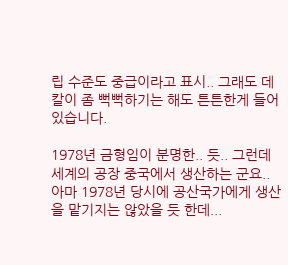립 수준도 중급이라고 표시.. 그래도 데칼이 좀 뻑뻑하기는 해도 튼튼한게 들어 있습니다.

1978년 금형임이 분명한.. 듯.. 그런데 세계의 공장 중국에서 생산하는 군요.. 아마 1978년 당시에 공산국가에게 생산을 맡기지는 않았을 듯 한데...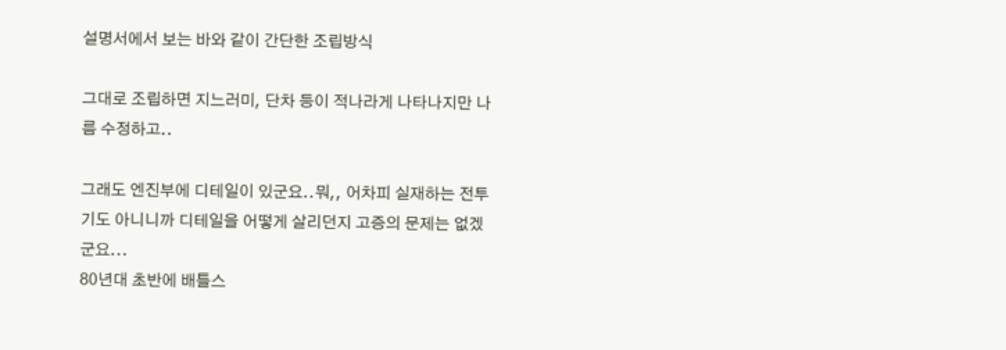설명서에서 보는 바와 같이 간단한 조립방식

그대로 조립하면 지느러미, 단차 등이 적나라게 나타나지만 나름 수정하고..

그래도 엔진부에 디테일이 있군요..뭐,, 어차피 실재하는 전투기도 아니니까 디테일을 어떻게 살리던지 고증의 문제는 없겠군요...
80년대 초반에 배틀스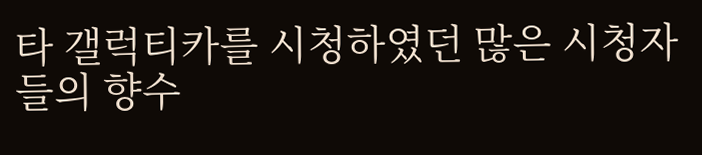타 갤럭티카를 시청하였던 많은 시청자들의 향수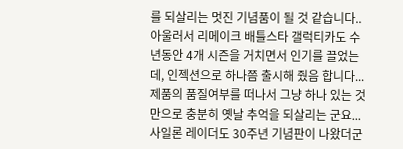를 되살리는 멋진 기념품이 될 것 같습니다.. 아울러서 리메이크 배틀스타 갤럭티카도 수년동안 4개 시즌을 거치면서 인기를 끌었는데, 인젝션으로 하나쯤 출시해 줬음 합니다... 제품의 품질여부를 떠나서 그냥 하나 있는 것만으로 충분히 옛날 추억을 되살리는 군요... 사일론 레이더도 30주년 기념판이 나왔더군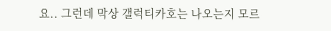요.. 그런데 막상 갤럭티카호는 나오는지 모르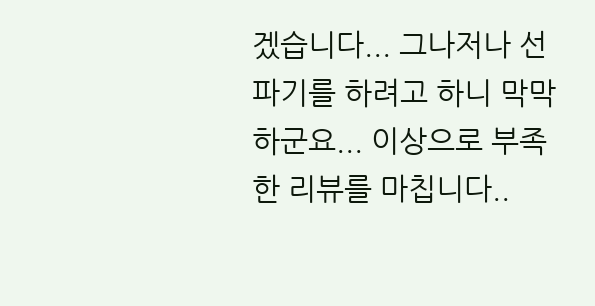겠습니다... 그나저나 선파기를 하려고 하니 막막하군요... 이상으로 부족한 리뷰를 마칩니다..